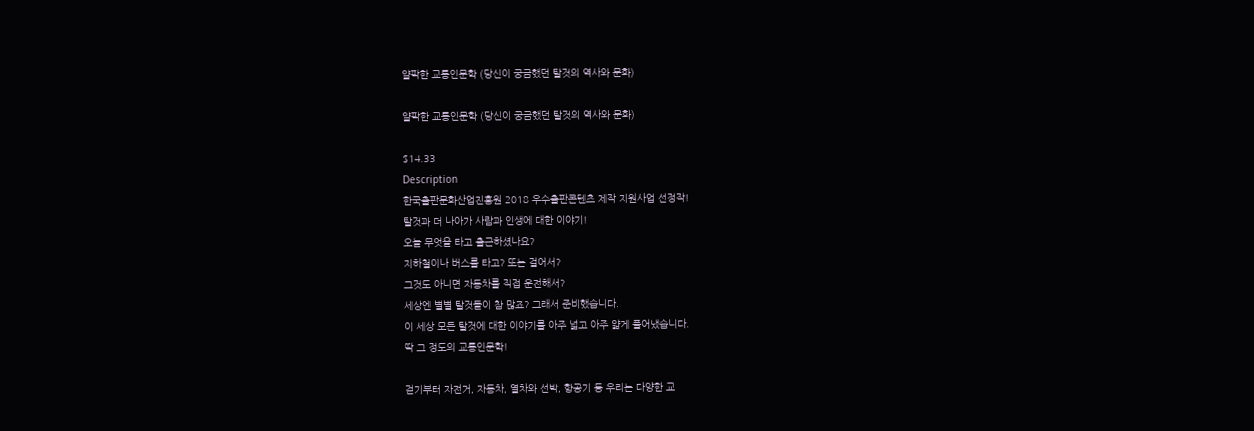얄팍한 교통인문학 (당신이 궁금했던 탈것의 역사와 문화)

얄팍한 교통인문학 (당신이 궁금했던 탈것의 역사와 문화)

$14.33
Description
한국출판문화산업진흥원 2018 우수출판콘텐츠 제작 지원사업 선정작!
탈것과 더 나아가 사람과 인생에 대한 이야기!
오늘 무엇을 타고 출근하셨나요?
지하철이나 버스를 타고? 또는 걸어서?
그것도 아니면 자동차를 직접 운전해서?
세상엔 별별 탈것들이 참 많죠? 그래서 준비했습니다.
이 세상 모든 탈것에 대한 이야기를 아주 넓고 아주 얇게 풀어냈습니다.
딱 그 정도의 교통인문학!

걷기부터 자전거, 자동차, 열차와 선박, 항공기 등 우리는 다양한 교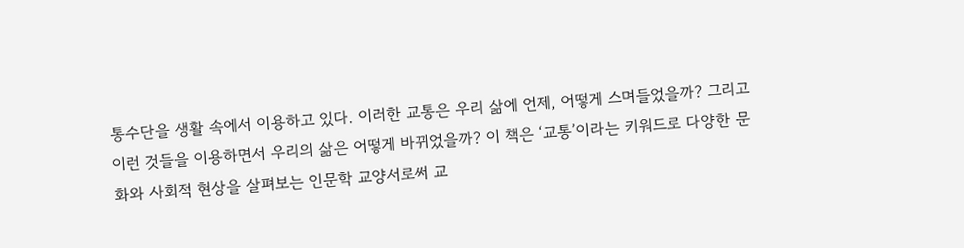통수단을 생활 속에서 이용하고 있다. 이러한 교통은 우리 삶에 언제, 어떻게 스며들었을까? 그리고 이런 것들을 이용하면서 우리의 삶은 어떻게 바뀌었을까? 이 책은 ‘교통’이라는 키워드로 다양한 문화와 사회적 현상을 살펴보는 인문학 교양서로써 교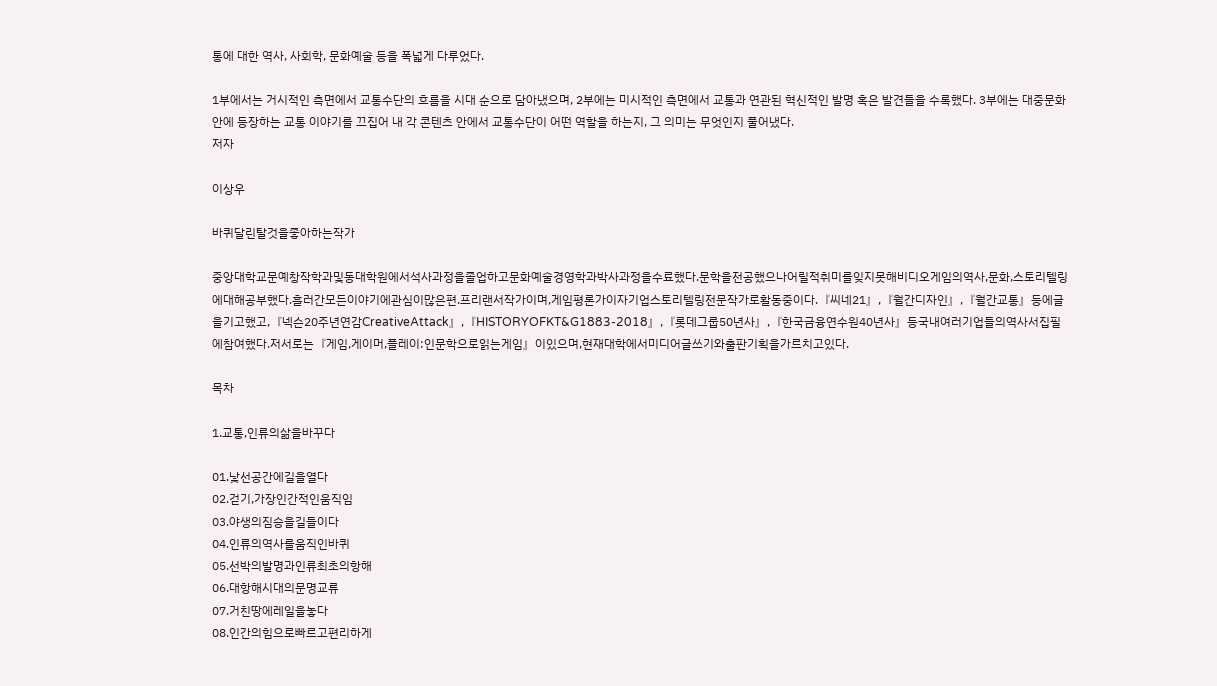통에 대한 역사, 사회학, 문화예술 등을 폭넓게 다루었다.

1부에서는 거시적인 측면에서 교통수단의 흐름을 시대 순으로 담아냈으며, 2부에는 미시적인 측면에서 교통과 연관된 혁신적인 발명 혹은 발견들을 수록했다. 3부에는 대중문화 안에 등장하는 교통 이야기를 끄집어 내 각 콘텐츠 안에서 교통수단이 어떤 역할을 하는지, 그 의미는 무엇인지 풀어냈다.
저자

이상우

바퀴달린탈것을좋아하는작가

중앙대학교문예창작학과및동대학원에서석사과정을졸업하고문화예술경영학과박사과정을수료했다.문학을전공했으나어릴적취미를잊지못해비디오게임의역사,문화,스토리텔링에대해공부했다.흘러간모든이야기에관심이많은편.프리랜서작가이며,게임평론가이자기업스토리텔링전문작가로활동중이다.『씨네21』,『월간디자인』,『월간교통』등에글을기고했고,『넥슨20주년연감CreativeAttack』,『HISTORYOFKT&G1883-2018』,『롯데그룹50년사』,『한국금융연수원40년사』등국내여러기업들의역사서집필에참여했다.저서로는『게임,게이머,플레이:인문학으로읽는게임』이있으며,현재대학에서미디어글쓰기와출판기획을가르치고있다.

목차

1.교통,인류의삶을바꾸다

01.낯선공간에길을열다
02.걷기,가장인간적인움직임
03.야생의짐승을길들이다
04.인류의역사를움직인바퀴
05.선박의발명과인류최초의항해
06.대항해시대의문명교류
07.거친땅에레일을놓다
08.인간의힘으로빠르고편리하게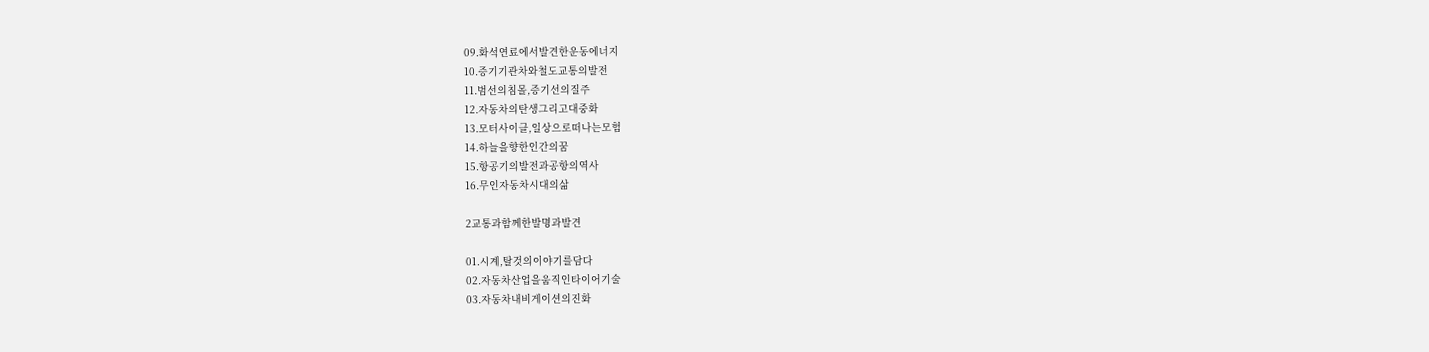09.화석연료에서발견한운동에너지
10.증기기관차와철도교통의발전
11.범선의침몰,증기선의질주
12.자동차의탄생그리고대중화
13.모터사이클,일상으로떠나는모험
14.하늘을향한인간의꿈
15.항공기의발전과공항의역사
16.무인자동차시대의삶

2교통과함께한발명과발견

01.시계,탈것의이야기를담다
02.자동차산업을움직인타이어기술
03.자동차내비게이션의진화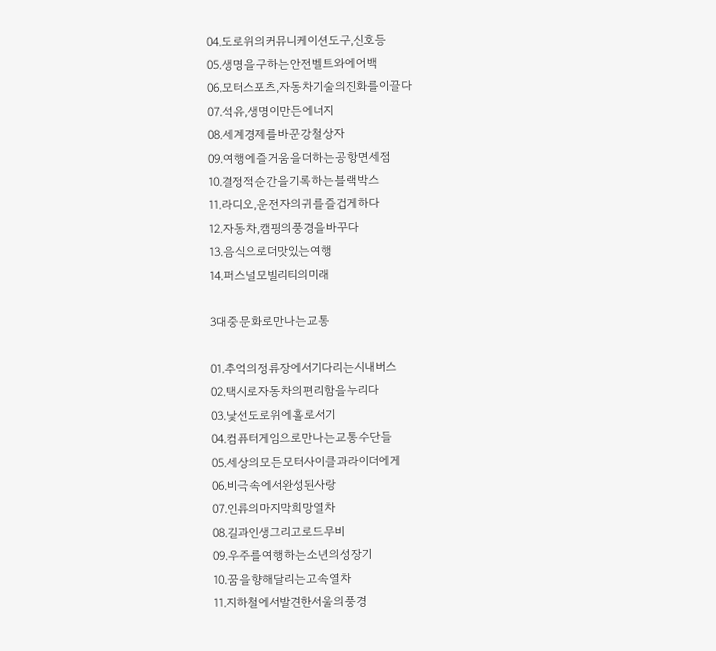04.도로위의커뮤니케이션도구,신호등
05.생명을구하는안전벨트와에어백
06.모터스포츠,자동차기술의진화를이끌다
07.석유,생명이만든에너지
08.세계경제를바꾼강철상자
09.여행에즐거움을더하는공항면세점
10.결정적순간을기록하는블랙박스
11.라디오,운전자의귀를즐겁게하다
12.자동차,캠핑의풍경을바꾸다
13.음식으로더맛있는여행
14.퍼스널모빌리티의미래

3대중문화로만나는교통

01.추억의정류장에서기다리는시내버스
02.택시로자동차의편리함을누리다
03.낯선도로위에홀로서기
04.컴퓨터게임으로만나는교통수단들
05.세상의모든모터사이클과라이더에게
06.비극속에서완성된사랑
07.인류의마지막희망열차
08.길과인생그리고로드무비
09.우주를여행하는소년의성장기
10.꿈을향해달리는고속열차
11.지하철에서발견한서울의풍경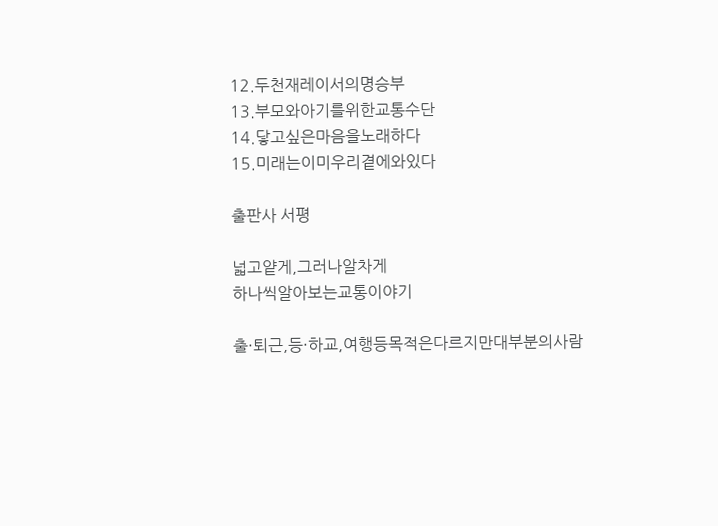12.두천재레이서의명승부
13.부모와아기를위한교통수단
14.닿고싶은마음을노래하다
15.미래는이미우리곁에와있다

출판사 서평

넓고얕게,그러나알차게
하나씩알아보는교통이야기

출·퇴근,등·하교,여행등목적은다르지만대부분의사람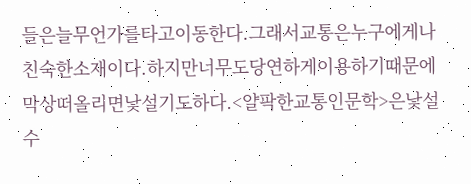들은늘무언가를타고이동한다.그래서교통은누구에게나친숙한소재이다.하지만너무도당연하게이용하기때문에막상떠올리면낯설기도하다.<얄팍한교통인문학>은낯설수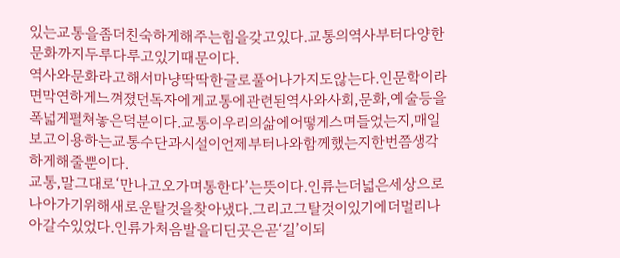있는교통을좀더친숙하게해주는힘을갖고있다.교통의역사부터다양한문화까지두루다루고있기때문이다.
역사와문화라고해서마냥딱딱한글로풀어나가지도않는다.인문학이라면막연하게느껴졌던독자에게교통에관련된역사와사회,문화,예술등을폭넓게펼쳐놓은덕분이다.교통이우리의삶에어떻게스며들었는지,매일보고이용하는교통수단과시설이언제부터나와함께했는지한번쯤생각하게해줄뿐이다.
교통,말그대로‘만나고오가며통한다’는뜻이다.인류는더넓은세상으로나아가기위해새로운탈것을찾아냈다.그리고그탈것이있기에더멀리나아갈수있었다.인류가처음발을디딘곳은곧‘길’이되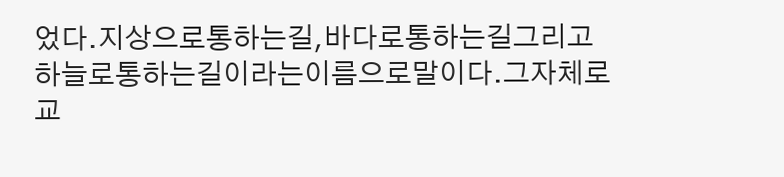었다.지상으로통하는길,바다로통하는길그리고하늘로통하는길이라는이름으로말이다.그자체로교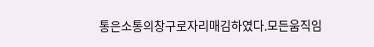통은소통의창구로자리매김하였다.모든움직임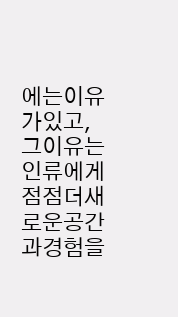에는이유가있고,그이유는인류에게점점더새로운공간과경험을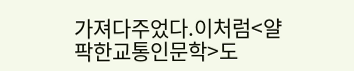가져다주었다.이처럼<얄팍한교통인문학>도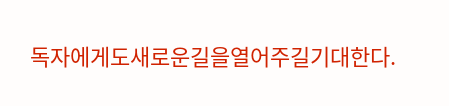독자에게도새로운길을열어주길기대한다.